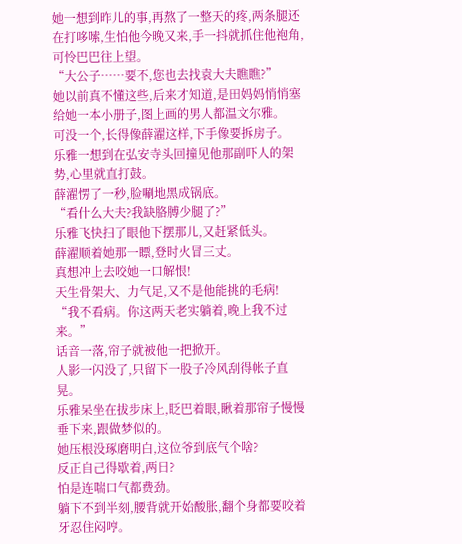她一想到昨儿的事,再熬了一整天的疼,两条腿还在打哆嗦,生怕他今晚又来,手一抖就抓住他袍角,可怜巴巴往上望。
“大公子……要不,您也去找袁大夫瞧瞧?”
她以前真不懂这些,后来才知道,是田妈妈悄悄塞给她一本小册子,图上画的男人都温文尔雅。
可没一个,长得像薛濯这样,下手像要拆房子。
乐雅一想到在弘安寺头回撞见他那副吓人的架势,心里就直打鼓。
薛濯愣了一秒,脸唰地黑成锅底。
“看什么大夫?我缺胳膊少腿了?”
乐雅飞快扫了眼他下摆那儿,又赶紧低头。
薛濯顺着她那一瞟,登时火冒三丈。
真想冲上去咬她一口解恨!
天生骨架大、力气足,又不是他能挑的毛病!
“我不看病。你这两天老实躺着,晚上我不过来。”
话音一落,帘子就被他一把掀开。
人影一闪没了,只留下一股子冷风刮得帐子直晃。
乐雅呆坐在拔步床上,眨巴着眼,瞅着那帘子慢慢垂下来,跟做梦似的。
她压根没琢磨明白,这位爷到底气个啥?
反正自己得歇着,两日?
怕是连喘口气都费劲。
躺下不到半刻,腰背就开始酸胀,翻个身都要咬着牙忍住闷哼。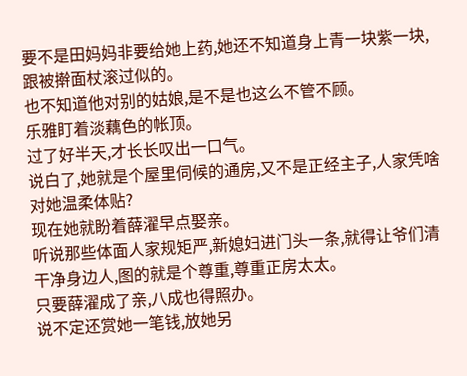要不是田妈妈非要给她上药,她还不知道身上青一块紫一块,跟被擀面杖滚过似的。
也不知道他对别的姑娘,是不是也这么不管不顾。
乐雅盯着淡藕色的帐顶。
过了好半天,才长长叹出一口气。
说白了,她就是个屋里伺候的通房,又不是正经主子,人家凭啥对她温柔体贴?
现在她就盼着薛濯早点娶亲。
听说那些体面人家规矩严,新媳妇进门头一条,就得让爷们清干净身边人,图的就是个尊重,尊重正房太太。
只要薛濯成了亲,八成也得照办。
说不定还赏她一笔钱,放她另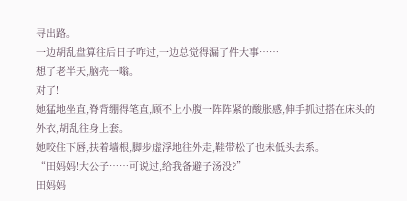寻出路。
一边胡乱盘算往后日子咋过,一边总觉得漏了件大事……
想了老半天,脑壳一嗡。
对了!
她猛地坐直,脊背绷得笔直,顾不上小腹一阵阵紧的酸胀感,伸手抓过搭在床头的外衣,胡乱往身上套。
她咬住下唇,扶着墙根,脚步虚浮地往外走,鞋带松了也未低头去系。
“田妈妈!大公子……可说过,给我备避子汤没?”
田妈妈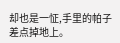却也是一怔,手里的帕子差点掉地上。